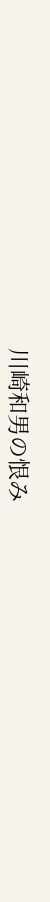川崎和男の恨み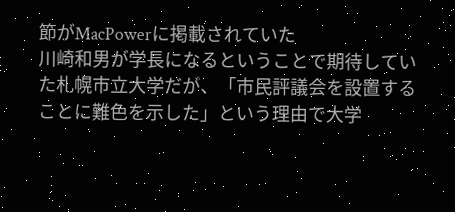節がMacPowerに掲載されていた
川崎和男が学長になるということで期待していた札幌市立大学だが、「市民評議会を設置することに難色を示した」という理由で大学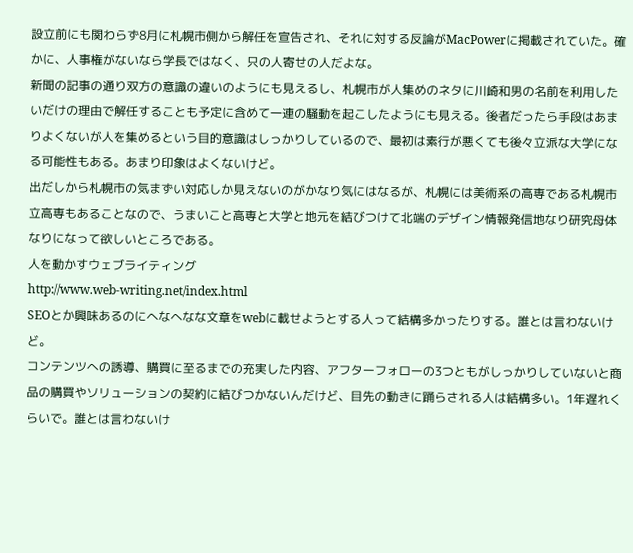設立前にも関わらず8月に札幌市側から解任を宣告され、それに対する反論がMacPowerに掲載されていた。確かに、人事権がないなら学長ではなく、只の人寄せの人だよな。
新聞の記事の通り双方の意識の違いのようにも見えるし、札幌市が人集めのネタに川崎和男の名前を利用したいだけの理由で解任することも予定に含めて一連の騒動を起こしたようにも見える。後者だったら手段はあまりよくないが人を集めるという目的意識はしっかりしているので、最初は素行が悪くても後々立派な大学になる可能性もある。あまり印象はよくないけど。
出だしから札幌市の気まずい対応しか見えないのがかなり気にはなるが、札幌には美術系の高専である札幌市立高専もあることなので、うまいこと高専と大学と地元を結びつけて北端のデザイン情報発信地なり研究母体なりになって欲しいところである。
人を動かすウェブライティング
http://www.web-writing.net/index.html
SEOとか興味あるのにへなへなな文章をwebに載せようとする人って結構多かったりする。誰とは言わないけど。
コンテンツへの誘導、購買に至るまでの充実した内容、アフターフォローの3つともがしっかりしていないと商品の購買やソリューションの契約に結びつかないんだけど、目先の動きに踊らされる人は結構多い。1年遅れくらいで。誰とは言わないけ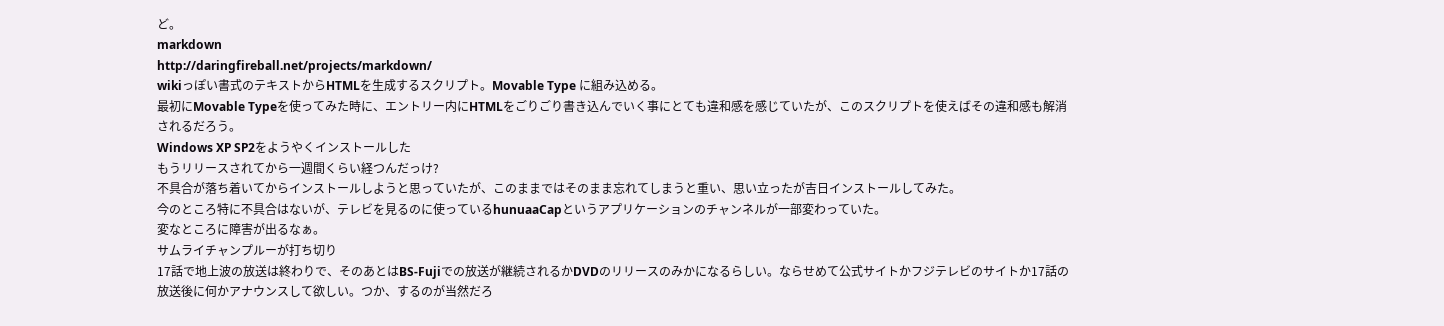ど。
markdown
http://daringfireball.net/projects/markdown/
wikiっぽい書式のテキストからHTMLを生成するスクリプト。Movable Type に組み込める。
最初にMovable Typeを使ってみた時に、エントリー内にHTMLをごりごり書き込んでいく事にとても違和感を感じていたが、このスクリプトを使えばその違和感も解消されるだろう。
Windows XP SP2をようやくインストールした
もうリリースされてから一週間くらい経つんだっけ?
不具合が落ち着いてからインストールしようと思っていたが、このままではそのまま忘れてしまうと重い、思い立ったが吉日インストールしてみた。
今のところ特に不具合はないが、テレビを見るのに使っているhunuaaCapというアプリケーションのチャンネルが一部変わっていた。
変なところに障害が出るなぁ。
サムライチャンプルーが打ち切り
17話で地上波の放送は終わりで、そのあとはBS-Fujiでの放送が継続されるかDVDのリリースのみかになるらしい。ならせめて公式サイトかフジテレビのサイトか17話の放送後に何かアナウンスして欲しい。つか、するのが当然だろ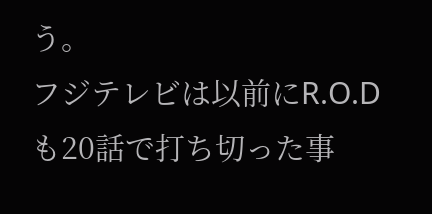う。
フジテレビは以前にR.O.Dも20話で打ち切った事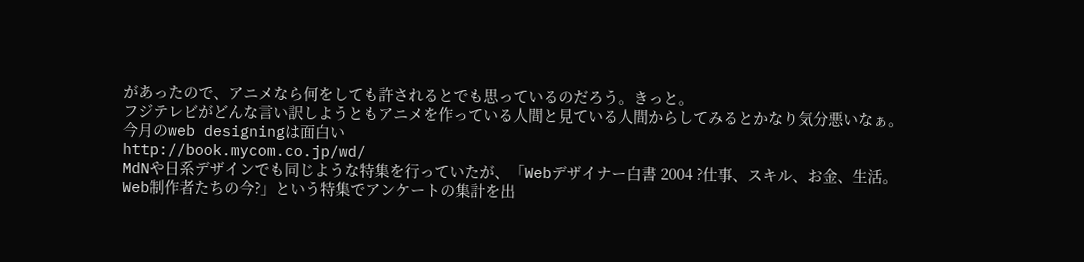があったので、アニメなら何をしても許されるとでも思っているのだろう。きっと。
フジテレビがどんな言い訳しようともアニメを作っている人間と見ている人間からしてみるとかなり気分悪いなぁ。
今月のweb designingは面白い
http://book.mycom.co.jp/wd/
MdNや日系デザインでも同じような特集を行っていたが、「Webデザイナー白書 2004 ?仕事、スキル、お金、生活。Web制作者たちの今?」という特集でアンケートの集計を出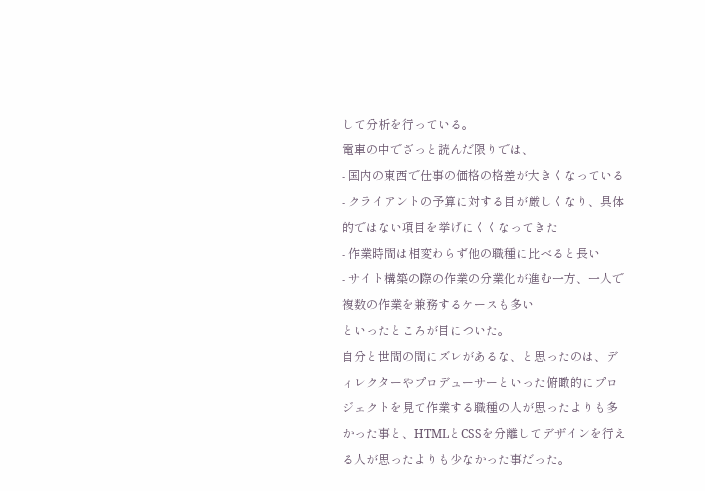して分析を行っている。
電車の中でざっと読んだ限りでは、
- 国内の東西で仕事の価格の格差が大きくなっている
- クライアントの予算に対する目が厳しくなり、具体的ではない項目を挙げにくくなってきた
- 作業時間は相変わらず他の職種に比べると長い
- サイト構築の際の作業の分業化が進む一方、一人で複数の作業を兼務するケースも多い
といったところが目についた。
自分と世間の間にズレがあるな、と思ったのは、ディレクターやプロデューサーといった俯瞰的にプロジェクトを見て作業する職種の人が思ったよりも多かった事と、HTMLとCSSを分離してデザインを行える人が思ったよりも少なかった事だった。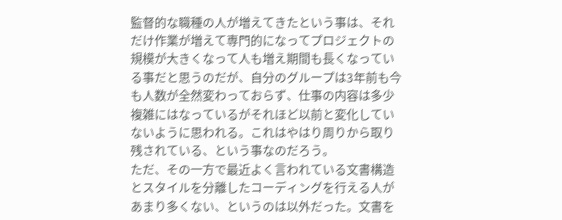監督的な職種の人が増えてきたという事は、それだけ作業が増えて専門的になってプロジェクトの規模が大きくなって人も増え期間も長くなっている事だと思うのだが、自分のグループは3年前も今も人数が全然変わっておらず、仕事の内容は多少複雑にはなっているがそれほど以前と変化していないように思われる。これはやはり周りから取り残されている、という事なのだろう。
ただ、その一方で最近よく言われている文書構造とスタイルを分離したコーディングを行える人があまり多くない、というのは以外だった。文書を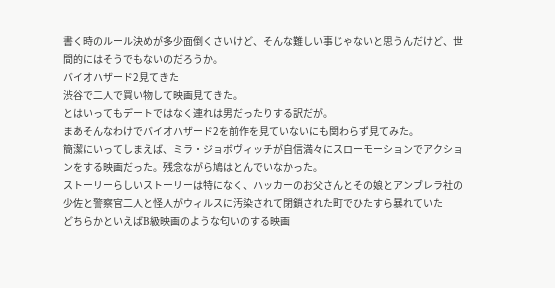書く時のルール決めが多少面倒くさいけど、そんな難しい事じゃないと思うんだけど、世間的にはそうでもないのだろうか。
バイオハザード2見てきた
渋谷で二人で買い物して映画見てきた。
とはいってもデートではなく連れは男だったりする訳だが。
まあそんなわけでバイオハザード2を前作を見ていないにも関わらず見てみた。
簡潔にいってしまえば、ミラ・ジョボヴィッチが自信満々にスローモーションでアクションをする映画だった。残念ながら鳩はとんでいなかった。
ストーリーらしいストーリーは特になく、ハッカーのお父さんとその娘とアンブレラ社の少佐と警察官二人と怪人がウィルスに汚染されて閉鎖された町でひたすら暴れていた
どちらかといえばB級映画のような匂いのする映画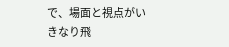で、場面と視点がいきなり飛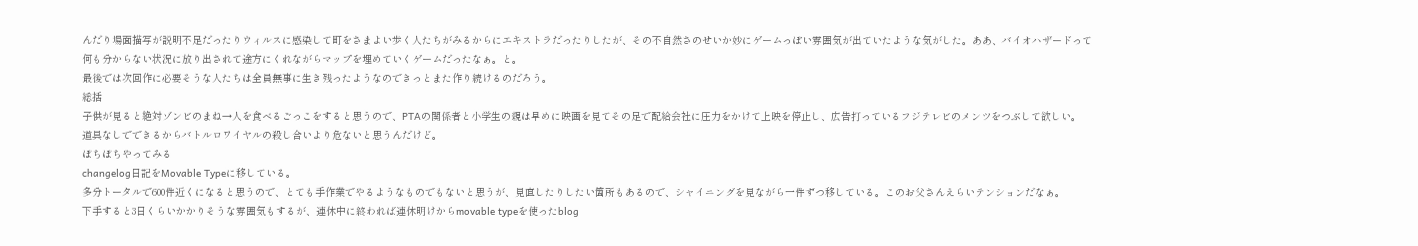んだり場面描写が説明不足だったりウィルスに感染して町をさまよい歩く人たちがみるからにエキストラだったりしたが、その不自然さのせいか妙にゲームっぽい雰囲気が出ていたような気がした。ああ、バイオハザードって何も分からない状況に放り出されて途方にくれながらマップを埋めていくゲームだったなぁ。と。
最後では次回作に必要そうな人たちは全員無事に生き残ったようなのできっとまた作り続けるのだろう。
総括
子供が見ると絶対ゾンビのまね→人を食べるごっこをすると思うので、PTAの関係者と小学生の親は早めに映画を見てその足で配給会社に圧力をかけて上映を停止し、広告打っているフジテレビのメンツをつぶして欲しい。
道具なしでできるからバトルロワイヤルの殺し合いより危ないと思うんだけど。
ぼちぼちやってみる
changelog日記をMovable Typeに移している。
多分トータルで600件近くになると思うので、とても手作業でやるようなものでもないと思うが、見直したりしたい箇所もあるので、シャイニングを見ながら一件ずつ移している。このお父さんえらいテンションだなぁ。
下手すると3日くらいかかりそうな雰囲気もするが、連休中に終われば連休明けからmovable typeを使ったblog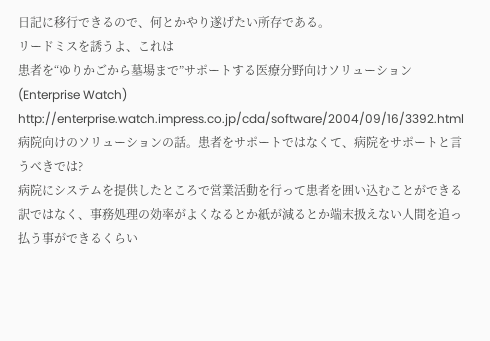日記に移行できるので、何とかやり遂げたい所存である。
リードミスを誘うよ、これは
患者を“ゆりかごから墓場まで”サポートする医療分野向けソリューション(Enterprise Watch)
http://enterprise.watch.impress.co.jp/cda/software/2004/09/16/3392.html
病院向けのソリューションの話。患者をサポートではなくて、病院をサポートと言うべきでは?
病院にシステムを提供したところで営業活動を行って患者を囲い込むことができる訳ではなく、事務処理の効率がよくなるとか紙が減るとか端末扱えない人間を追っ払う事ができるくらい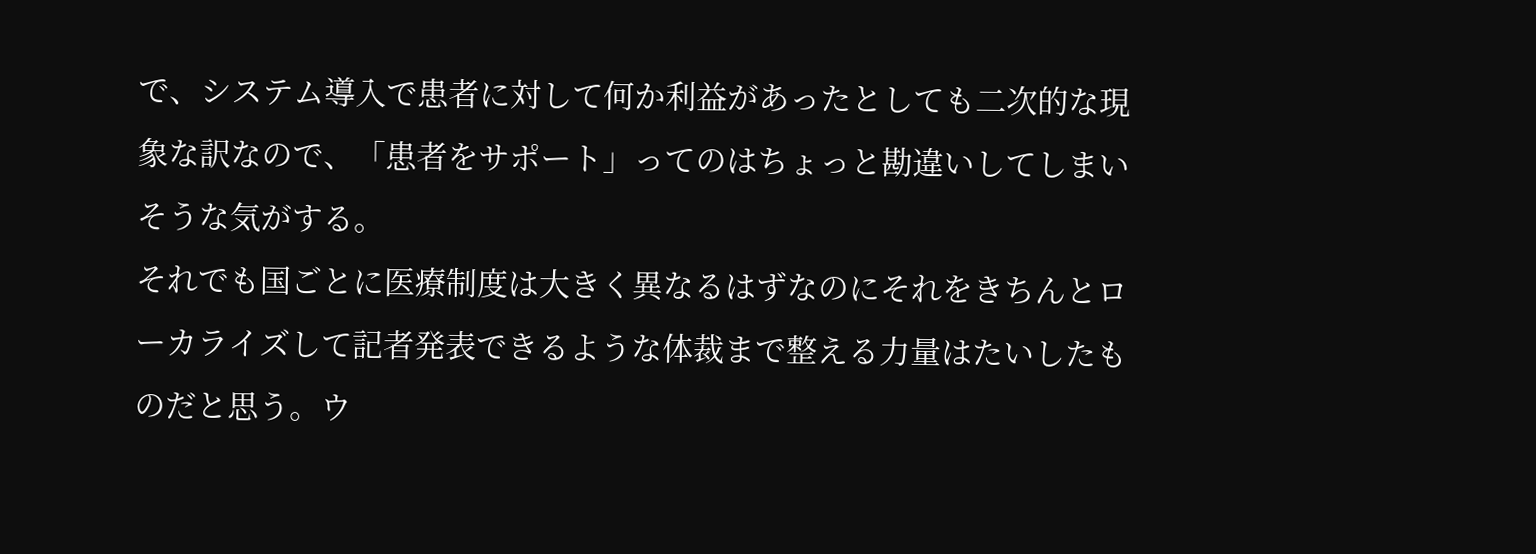で、システム導入で患者に対して何か利益があったとしても二次的な現象な訳なので、「患者をサポート」ってのはちょっと勘違いしてしまいそうな気がする。
それでも国ごとに医療制度は大きく異なるはずなのにそれをきちんとローカライズして記者発表できるような体裁まで整える力量はたいしたものだと思う。ウ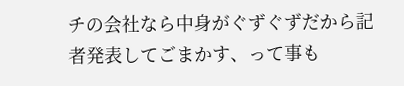チの会社なら中身がぐずぐずだから記者発表してごまかす、って事も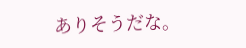ありそうだな。